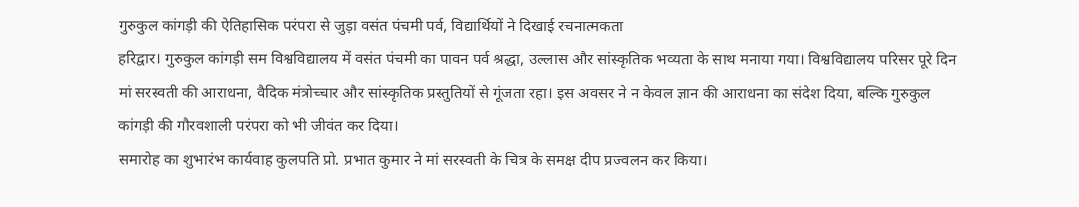गुरुकुल कांगड़ी की ऐतिहासिक परंपरा से जुड़ा वसंत पंचमी पर्व, विद्यार्थियों ने दिखाई रचनात्मकता
हरिद्वार। गुरुकुल कांगड़ी सम विश्वविद्यालय में वसंत पंचमी का पावन पर्व श्रद्धा, उल्लास और सांस्कृतिक भव्यता के साथ मनाया गया। विश्वविद्यालय परिसर पूरे दिन मां सरस्वती की आराधना, वैदिक मंत्रोच्चार और सांस्कृतिक प्रस्तुतियों से गूंजता रहा। इस अवसर ने न केवल ज्ञान की आराधना का संदेश दिया, बल्कि गुरुकुल कांगड़ी की गौरवशाली परंपरा को भी जीवंत कर दिया।
समारोह का शुभारंभ कार्यवाह कुलपति प्रो. प्रभात कुमार ने मां सरस्वती के चित्र के समक्ष दीप प्रज्वलन कर किया।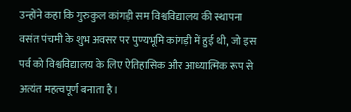उन्होंने कहा कि गुरुकुल कांगड़ी सम विश्वविद्यालय की स्थापना वसंत पंचमी के शुभ अवसर पर पुण्यभूमि कांगड़ी में हुई थी, जो इस पर्व को विश्वविद्यालय के लिए ऐतिहासिक और आध्यात्मिक रूप से अत्यंत महत्वपूर्ण बनाता है।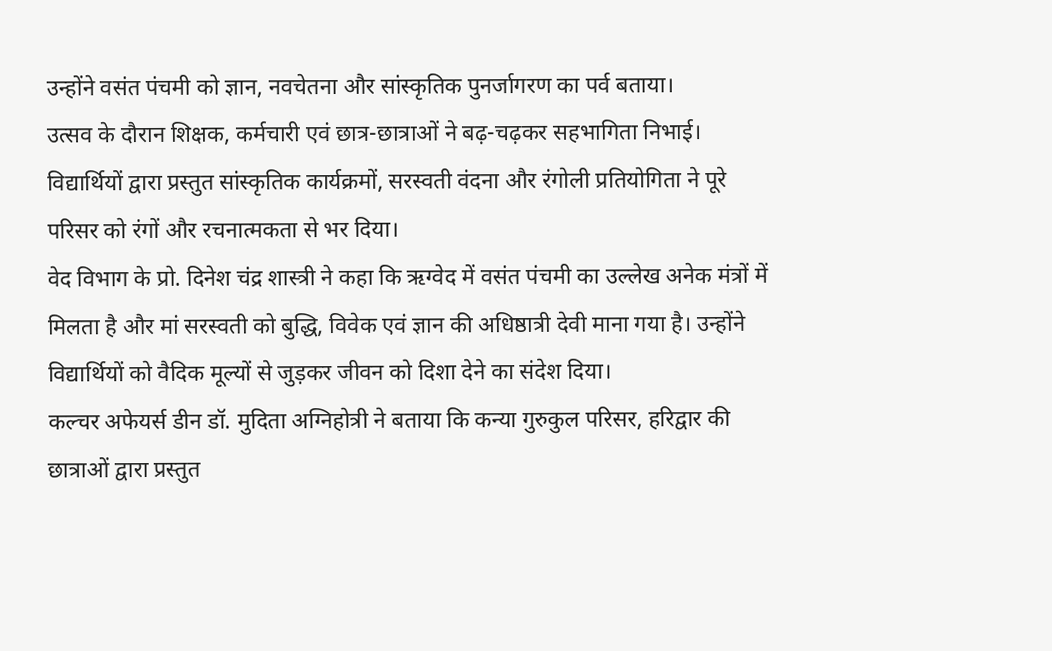उन्होंने वसंत पंचमी को ज्ञान, नवचेतना और सांस्कृतिक पुनर्जागरण का पर्व बताया।
उत्सव के दौरान शिक्षक, कर्मचारी एवं छात्र-छात्राओं ने बढ़-चढ़कर सहभागिता निभाई। विद्यार्थियों द्वारा प्रस्तुत सांस्कृतिक कार्यक्रमों, सरस्वती वंदना और रंगोली प्रतियोगिता ने पूरे परिसर को रंगों और रचनात्मकता से भर दिया।
वेद विभाग के प्रो. दिनेश चंद्र शास्त्री ने कहा कि ऋग्वेद में वसंत पंचमी का उल्लेख अनेक मंत्रों में मिलता है और मां सरस्वती को बुद्धि, विवेक एवं ज्ञान की अधिष्ठात्री देवी माना गया है। उन्होंने विद्यार्थियों को वैदिक मूल्यों से जुड़कर जीवन को दिशा देने का संदेश दिया।
कल्चर अफेयर्स डीन डॉ. मुदिता अग्निहोत्री ने बताया कि कन्या गुरुकुल परिसर, हरिद्वार की छात्राओं द्वारा प्रस्तुत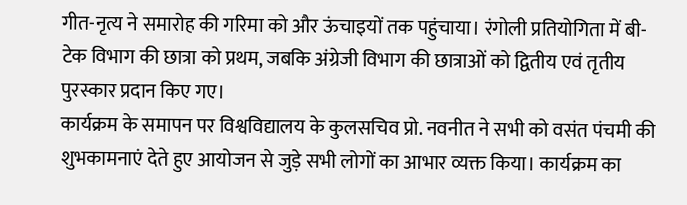गीत-नृत्य ने समारोह की गरिमा को और ऊंचाइयों तक पहुंचाया। रंगोली प्रतियोगिता में बी-टेक विभाग की छात्रा को प्रथम, जबकि अंग्रेजी विभाग की छात्राओं को द्वितीय एवं तृतीय पुरस्कार प्रदान किए गए।
कार्यक्रम के समापन पर विश्वविद्यालय के कुलसचिव प्रो. नवनीत ने सभी को वसंत पंचमी की शुभकामनाएं देते हुए आयोजन से जुड़े सभी लोगों का आभार व्यक्त किया। कार्यक्रम का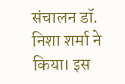संचालन डॉ. निशा शर्मा ने किया। इस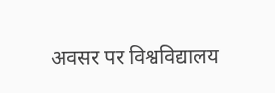अवसर पर विश्वविद्यालय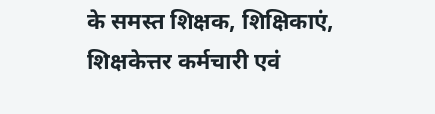के समस्त शिक्षक, शिक्षिकाएं, शिक्षकेत्तर कर्मचारी एवं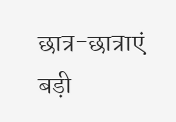छात्र-छात्राएं बड़ी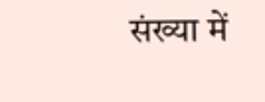संख्या में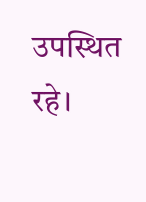उपस्थित रहे।